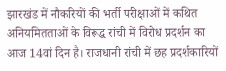झारखंड में नौकरियों की भर्ती परीक्षाओं में कथित अनियमितताओं के विरूद्ध रांची में विरोध प्रदर्शन का आज 14वां दिन है। राजधानी रांची में छह प्रदर्शकारियों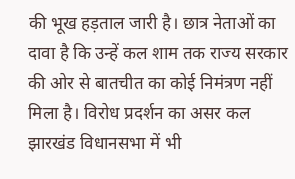की भूख हड़ताल जारी है। छात्र नेताओं का दावा है कि उन्हें कल शाम तक राज्य सरकार की ओर से बातचीत का कोई निमंत्रण नहीं मिला है। विरोध प्रदर्शन का असर कल झारखंड विधानसभा में भी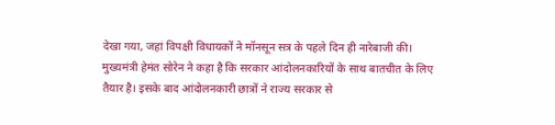देखा गया, जहां विपक्षी विधायकों ने मॉनसून सत्र के पहले दिन ही नारेबाजी की।
मुख्यमंत्री हेमंत सोरेन ने कहा है कि सरकार आंदोलनकारियों के साथ बातचीत के लिए तैयार है। इसके बाद आंदोलनकारी छात्रों ने राज्य सरकार से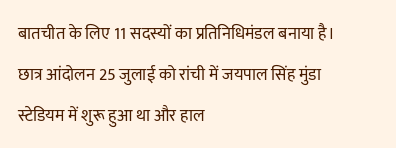बातचीत के लिए 11 सदस्यों का प्रतिनिधिमंडल बनाया है।
छात्र आंदोलन 25 जुलाई को रांची में जयपाल सिंह मुंडा स्टेडियम में शुरू हुआ था और हाल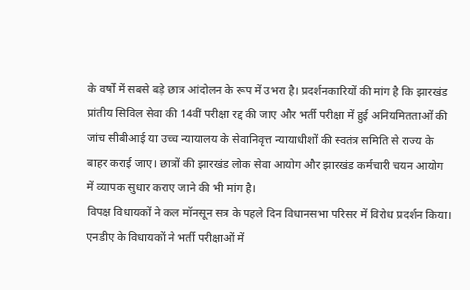के वर्षों में सबसे बड़े छात्र आंदोलन के रूप में उभरा है। प्रदर्शनकारियों की मांग है कि झारखंड प्रांतीय सिविल सेवा की 14वीं परीक्षा रद्द की जाए और भर्ती परीक्षा में हुई अनियमितताओं की जांच सीबीआई या उच्च न्यायालय के सेवानिवृत्त न्यायाधीशों की स्वतंत्र समिति से राज्य के बाहर कराई जाए। छात्रों की झारखंड लोक सेवा आयोग और झारखंड कर्मचारी चयन आयोग में व्यापक सुधार कराए जाने की भी मांग है।
विपक्ष विधायकों ने कल मॉनसून सत्र के पहले दिन विधानसभा परिसर में विरोध प्रदर्शन किया। एनडीए के विधायकों ने भर्ती परीक्षाओं में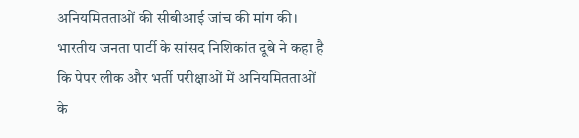अनियमितताओं की सीबीआई जांच की मांग की।
भारतीय जनता पार्टी के सांसद निशिकांत दूबे ने कहा है कि पेपर लीक और भर्ती परीक्षाओं में अनियमितताओं के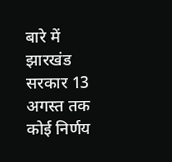बारे में झारखंड सरकार 13 अगस्त तक कोई निर्णय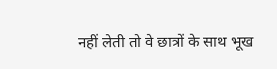नहीं लेती तो वे छात्रों के साथ भूख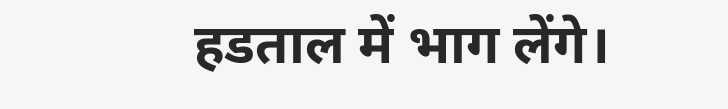हडताल में भाग लेंगे।